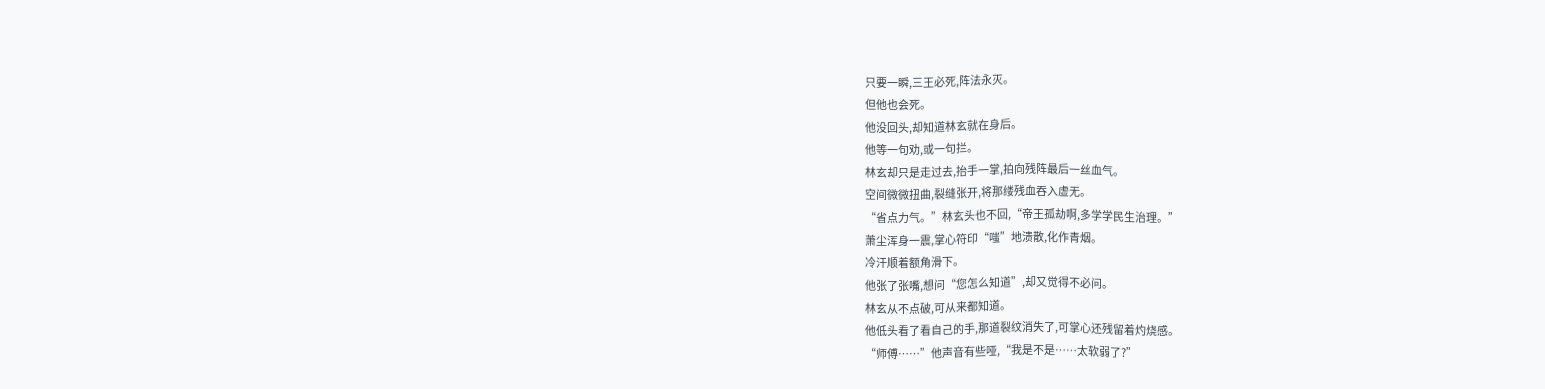只要一瞬,三王必死,阵法永灭。
但他也会死。
他没回头,却知道林玄就在身后。
他等一句劝,或一句拦。
林玄却只是走过去,抬手一掌,拍向残阵最后一丝血气。
空间微微扭曲,裂缝张开,将那缕残血吞入虚无。
“省点力气。”林玄头也不回,“帝王孤劫啊,多学学民生治理。”
萧尘浑身一震,掌心符印“嗤”地溃散,化作青烟。
冷汗顺着额角滑下。
他张了张嘴,想问“您怎么知道”,却又觉得不必问。
林玄从不点破,可从来都知道。
他低头看了看自己的手,那道裂纹消失了,可掌心还残留着灼烧感。
“师傅……”他声音有些哑,“我是不是……太软弱了?”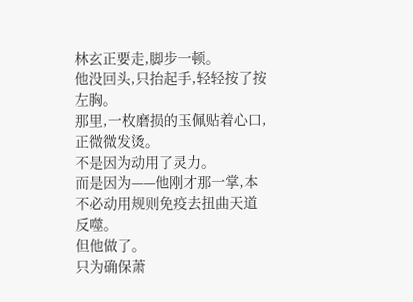林玄正要走,脚步一顿。
他没回头,只抬起手,轻轻按了按左胸。
那里,一枚磨损的玉佩贴着心口,正微微发烫。
不是因为动用了灵力。
而是因为——他刚才那一掌,本不必动用规则免疫去扭曲天道反噬。
但他做了。
只为确保萧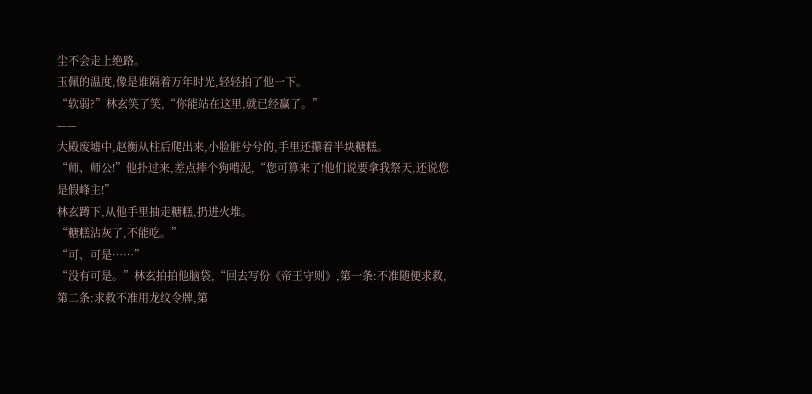尘不会走上绝路。
玉佩的温度,像是谁隔着万年时光,轻轻拍了他一下。
“软弱?”林玄笑了笑,“你能站在这里,就已经赢了。”
——
大殿废墟中,赵衡从柱后爬出来,小脸脏兮兮的,手里还攥着半块糖糕。
“师、师公!”他扑过来,差点摔个狗啃泥,“您可算来了!他们说要拿我祭天,还说您是假峰主!”
林玄蹲下,从他手里抽走糖糕,扔进火堆。
“糖糕沾灰了,不能吃。”
“可、可是……”
“没有可是。”林玄拍拍他脑袋,“回去写份《帝王守则》,第一条:不准随便求救,第二条:求救不准用龙纹令牌,第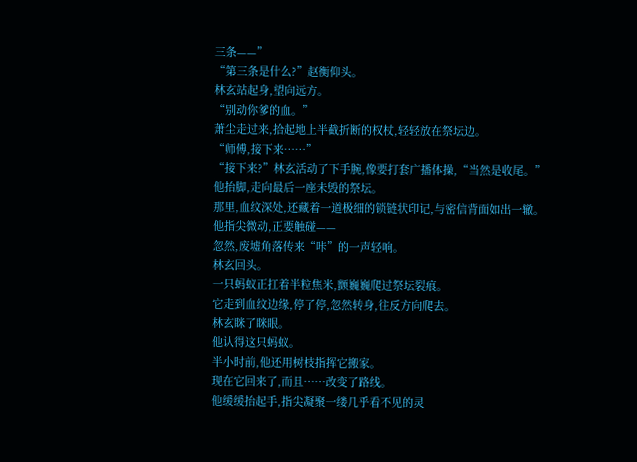三条——”
“第三条是什么?”赵衡仰头。
林玄站起身,望向远方。
“别动你爹的血。”
萧尘走过来,拾起地上半截折断的权杖,轻轻放在祭坛边。
“师傅,接下来……”
“接下来?”林玄活动了下手腕,像要打套广播体操,“当然是收尾。”
他抬脚,走向最后一座未毁的祭坛。
那里,血纹深处,还藏着一道极细的锁链状印记,与密信背面如出一辙。
他指尖微动,正要触碰——
忽然,废墟角落传来“咔”的一声轻响。
林玄回头。
一只蚂蚁正扛着半粒焦米,颤巍巍爬过祭坛裂痕。
它走到血纹边缘,停了停,忽然转身,往反方向爬去。
林玄眯了眯眼。
他认得这只蚂蚁。
半小时前,他还用树枝指挥它搬家。
现在它回来了,而且……改变了路线。
他缓缓抬起手,指尖凝聚一缕几乎看不见的灵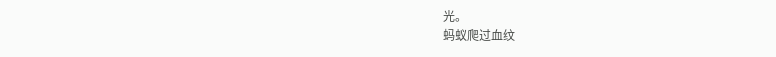光。
蚂蚁爬过血纹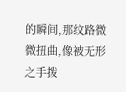的瞬间,那纹路微微扭曲,像被无形之手拨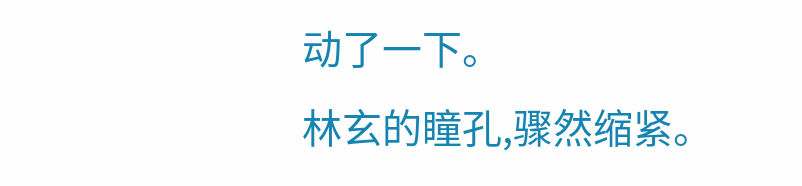动了一下。
林玄的瞳孔,骤然缩紧。